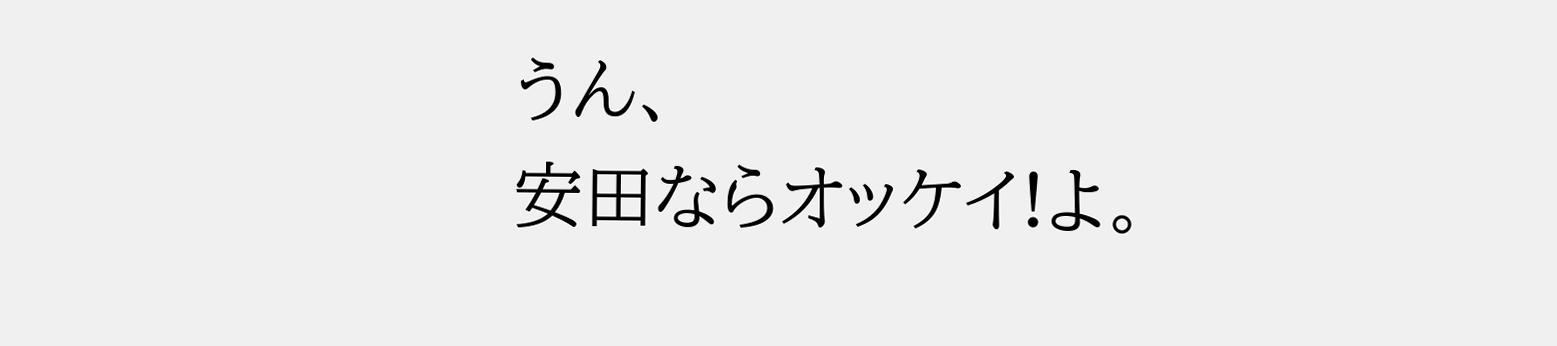うん、
安田ならオッケイ!よ。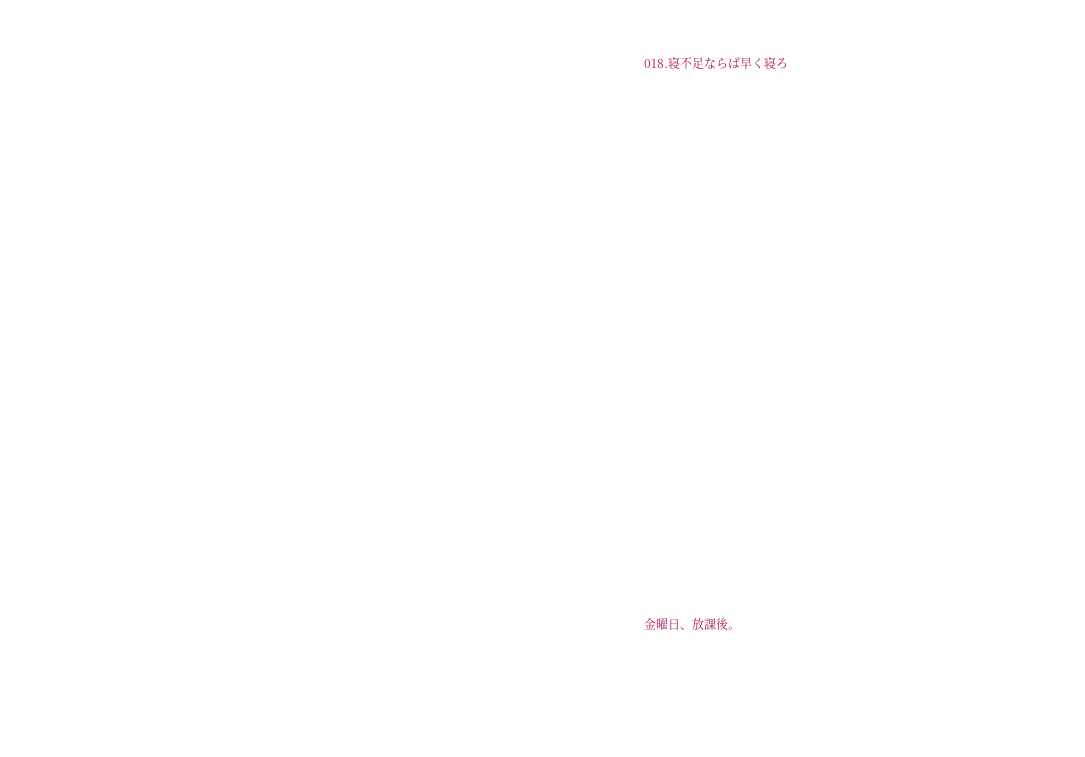018.寝不足ならば早く寝ろ


























金曜日、放課後。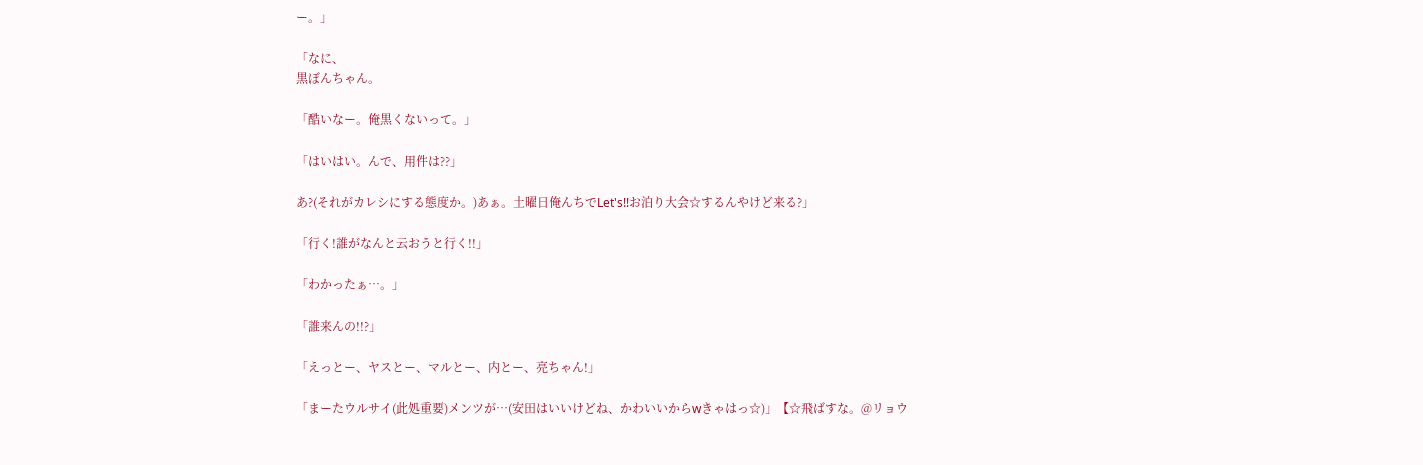ー。」

「なに、
黒ぼんちゃん。

「酷いなー。俺黒くないって。」

「はいはい。んで、用件は??」

あ?(それがカレシにする態度か。)あぁ。土曜日俺んちでLet's!!お泊り大会☆するんやけど来る?」

「行く!誰がなんと云おうと行く!!」

「わかったぁ…。」

「誰来んの!!?」

「えっとー、ヤスとー、マルとー、内とー、亮ちゃん!」

「まーたウルサイ(此処重要)メンツが…(安田はいいけどね、かわいいからwきゃはっ☆)」【☆飛ばすな。@リョウ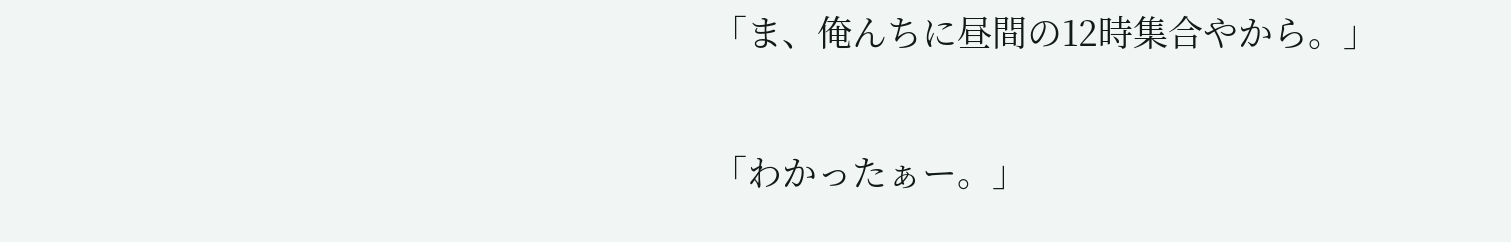「ま、俺んちに昼間の12時集合やから。」

「わかったぁー。」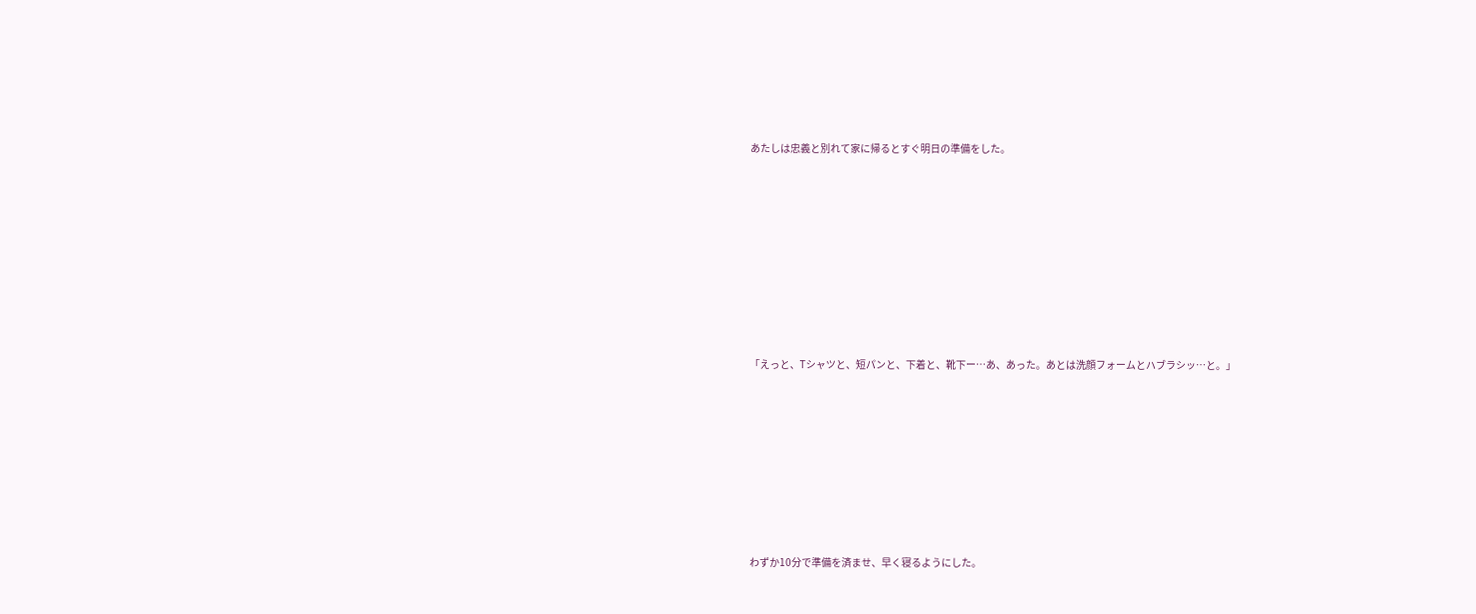あたしは忠義と別れて家に帰るとすぐ明日の準備をした。











「えっと、Tシャツと、短パンと、下着と、靴下ー…あ、あった。あとは洗顔フォームとハブラシッ…と。」










わずか10分で準備を済ませ、早く寝るようにした。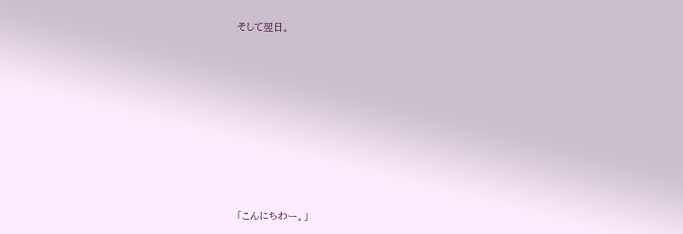そして翌日。








「こんにちわー。」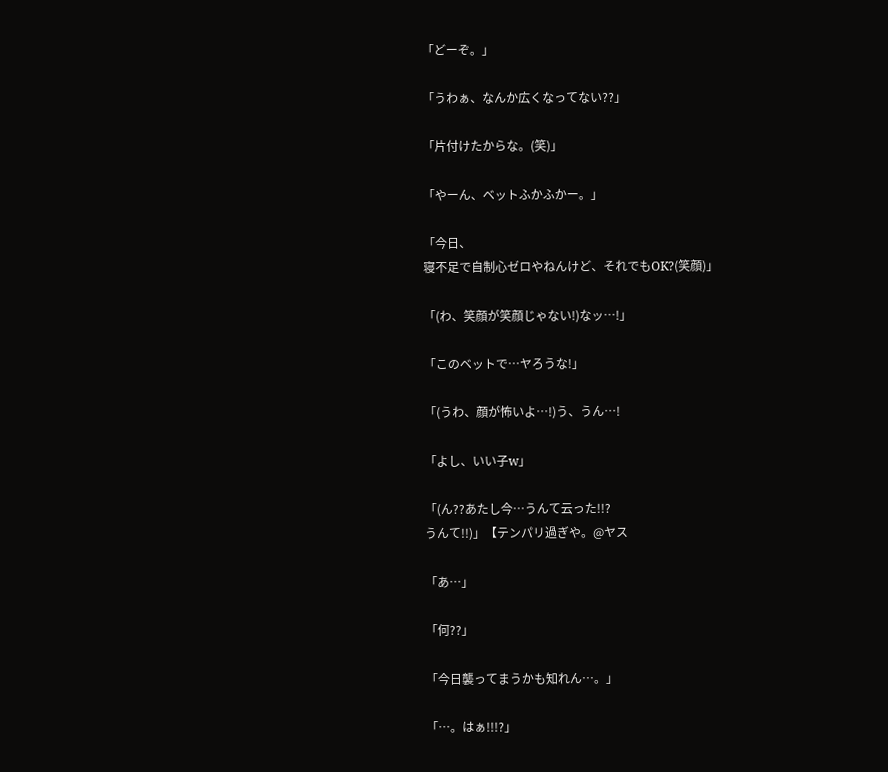「どーぞ。」

「うわぁ、なんか広くなってない??」

「片付けたからな。(笑)」

「やーん、ベットふかふかー。」

「今日、
寝不足で自制心ゼロやねんけど、それでもOK?(笑顔)」

「(わ、笑顔が笑顔じゃない!)なッ…!」

「このベットで…ヤろうな!」

「(うわ、顔が怖いよ…!)う、うん…!

「よし、いい子w」

「(ん??あたし今…うんて云った!!?
うんて!!)」【テンパリ過ぎや。@ヤス

「あ…」

「何??」

「今日襲ってまうかも知れん…。」

「…。はぁ!!!?」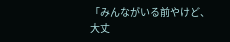「みんながいる前やけど、大丈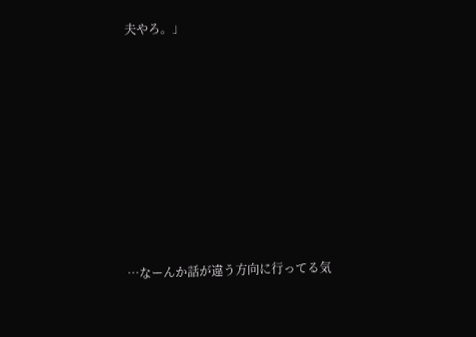夫やろ。」









…なーんか話が違う方向に行ってる気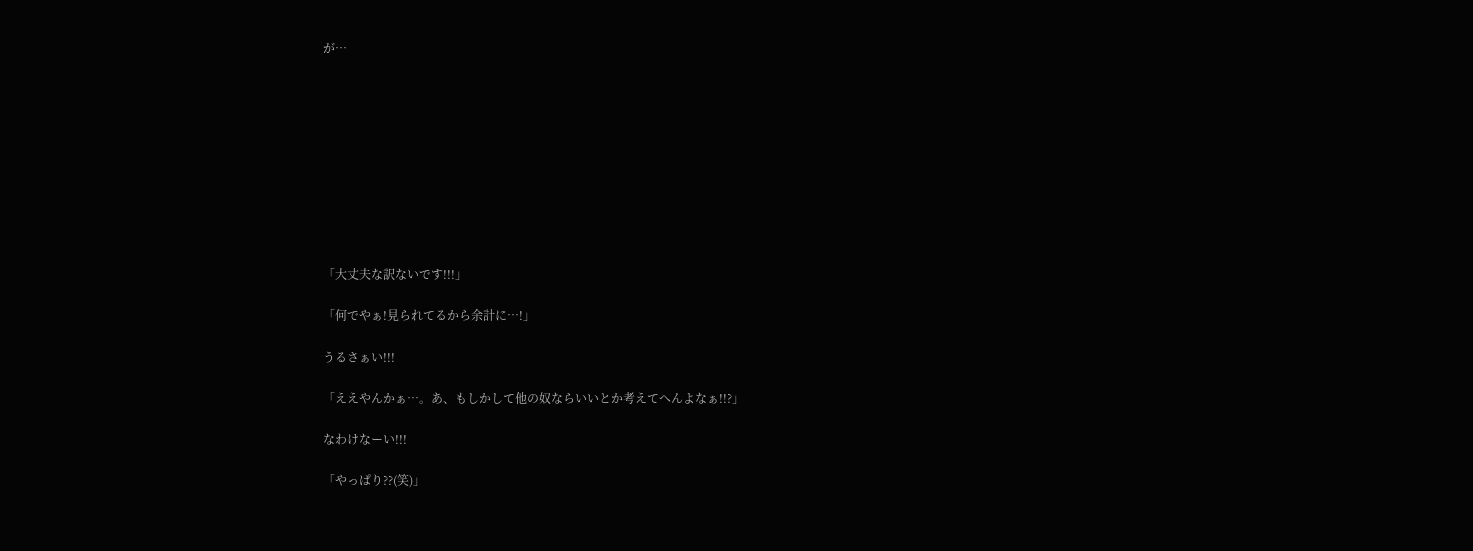が…










「大丈夫な訳ないです!!!」

「何でやぁ!見られてるから余計に…!」

うるさぁい!!!

「ええやんかぁ…。あ、もしかして他の奴ならいいとか考えてへんよなぁ!!?」

なわけなーい!!!

「やっぱり??(笑)」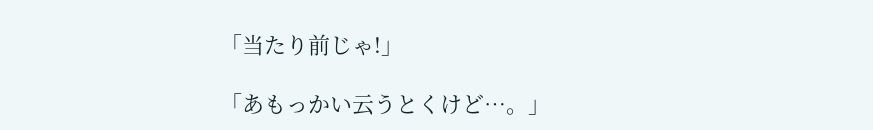「当たり前じゃ!」

「あもっかい云うとくけど…。」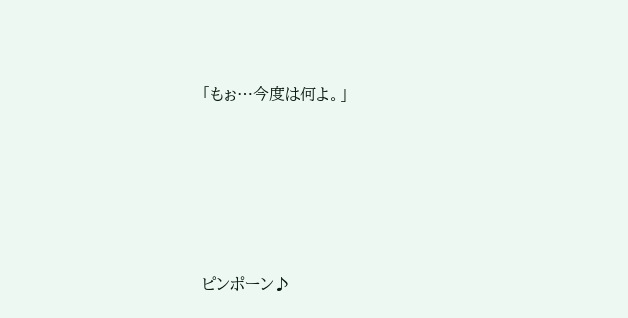「もぉ…今度は何よ。」








ピンポーン♪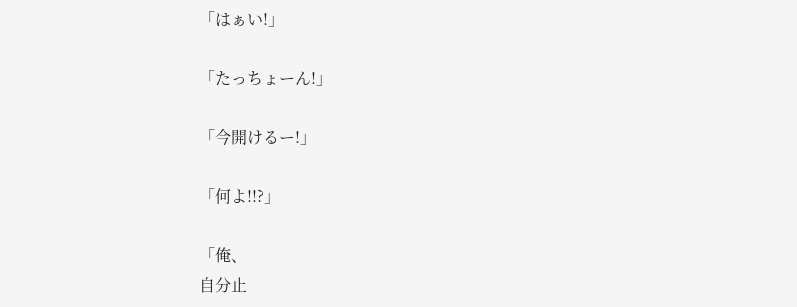「はぁい!」

「たっちょーん!」

「今開けるー!」

「何よ!!?」

「俺、
自分止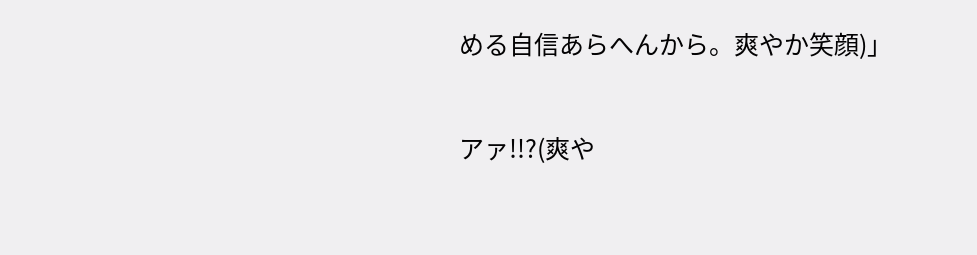める自信あらへんから。爽やか笑顔)」

アァ!!?(爽や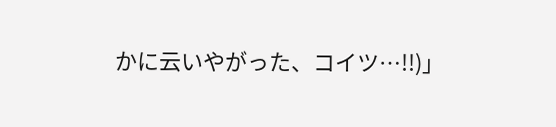かに云いやがった、コイツ…!!)」